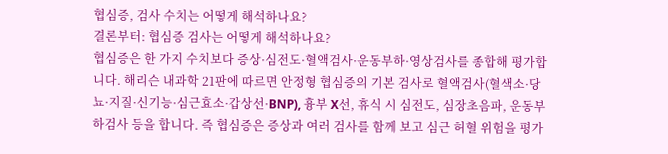협심증, 검사 수치는 어떻게 해석하나요?
결론부터: 협심증 검사는 어떻게 해석하나요?
협심증은 한 가지 수치보다 증상·심전도·혈액검사·운동부하·영상검사를 종합해 평가합니다. 해리슨 내과학 21판에 따르면 안정형 협심증의 기본 검사로 혈액검사(혈색소·당뇨·지질·신기능·심근효소·갑상선·BNP), 흉부 X선, 휴식 시 심전도, 심장초음파, 운동부하검사 등을 합니다. 즉 협심증은 증상과 여러 검사를 함께 보고 심근 허혈 위험을 평가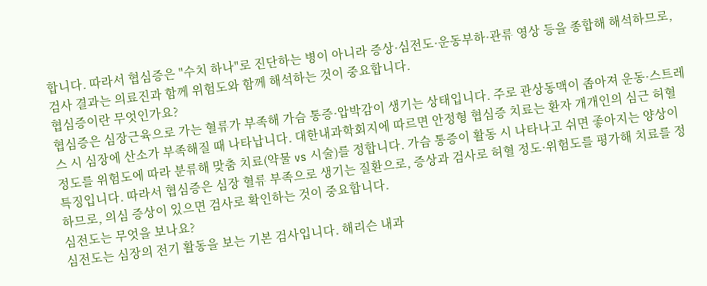합니다. 따라서 협심증은 "수치 하나"로 진단하는 병이 아니라 증상·심전도·운동부하·관류 영상 등을 종합해 해석하므로, 검사 결과는 의료진과 함께 위험도와 함께 해석하는 것이 중요합니다.
협심증이란 무엇인가요?
협심증은 심장근육으로 가는 혈류가 부족해 가슴 통증·압박감이 생기는 상태입니다. 주로 관상동맥이 좁아져 운동·스트레스 시 심장에 산소가 부족해질 때 나타납니다. 대한내과학회지에 따르면 안정형 협심증 치료는 환자 개개인의 심근 허혈 정도를 위험도에 따라 분류해 맞춤 치료(약물 vs 시술)를 정합니다. 가슴 통증이 활동 시 나타나고 쉬면 좋아지는 양상이 특징입니다. 따라서 협심증은 심장 혈류 부족으로 생기는 질환으로, 증상과 검사로 허혈 정도·위험도를 평가해 치료를 정하므로, 의심 증상이 있으면 검사로 확인하는 것이 중요합니다.
심전도는 무엇을 보나요?
심전도는 심장의 전기 활동을 보는 기본 검사입니다. 해리슨 내과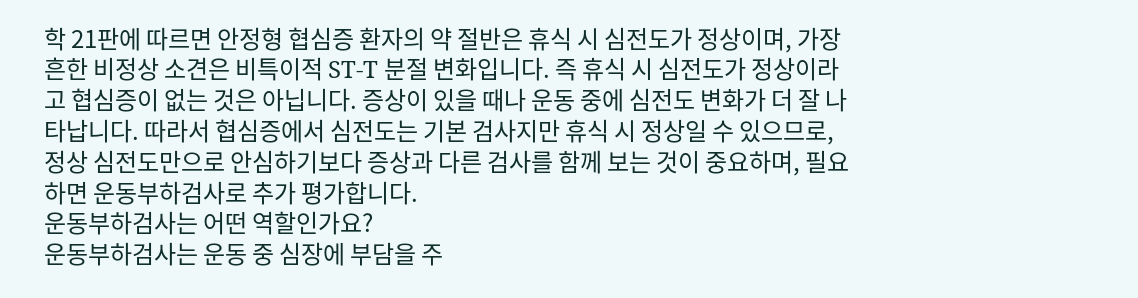학 21판에 따르면 안정형 협심증 환자의 약 절반은 휴식 시 심전도가 정상이며, 가장 흔한 비정상 소견은 비특이적 ST-T 분절 변화입니다. 즉 휴식 시 심전도가 정상이라고 협심증이 없는 것은 아닙니다. 증상이 있을 때나 운동 중에 심전도 변화가 더 잘 나타납니다. 따라서 협심증에서 심전도는 기본 검사지만 휴식 시 정상일 수 있으므로, 정상 심전도만으로 안심하기보다 증상과 다른 검사를 함께 보는 것이 중요하며, 필요하면 운동부하검사로 추가 평가합니다.
운동부하검사는 어떤 역할인가요?
운동부하검사는 운동 중 심장에 부담을 주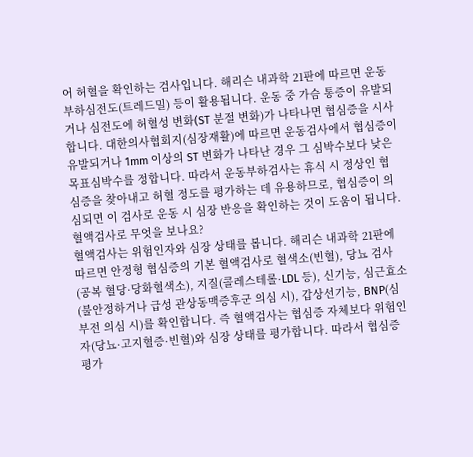어 허혈을 확인하는 검사입니다. 해리슨 내과학 21판에 따르면 운동부하심전도(트레드밀) 등이 활용됩니다. 운동 중 가슴 통증이 유발되거나 심전도에 허혈성 변화(ST 분절 변화)가 나타나면 협심증을 시사합니다. 대한의사협회지(심장재활)에 따르면 운동검사에서 협심증이 유발되거나 1mm 이상의 ST 변화가 나타난 경우 그 심박수보다 낮은 목표심박수를 정합니다. 따라서 운동부하검사는 휴식 시 정상인 협심증을 찾아내고 허혈 정도를 평가하는 데 유용하므로, 협심증이 의심되면 이 검사로 운동 시 심장 반응을 확인하는 것이 도움이 됩니다.
혈액검사로 무엇을 보나요?
혈액검사는 위험인자와 심장 상태를 봅니다. 해리슨 내과학 21판에 따르면 안정형 협심증의 기본 혈액검사로 혈색소(빈혈), 당뇨 검사(공복 혈당·당화혈색소), 지질(콜레스테롤·LDL 등), 신기능, 심근효소(불안정하거나 급성 관상동맥증후군 의심 시), 갑상선기능, BNP(심부전 의심 시)를 확인합니다. 즉 혈액검사는 협심증 자체보다 위험인자(당뇨·고지혈증·빈혈)와 심장 상태를 평가합니다. 따라서 협심증 평가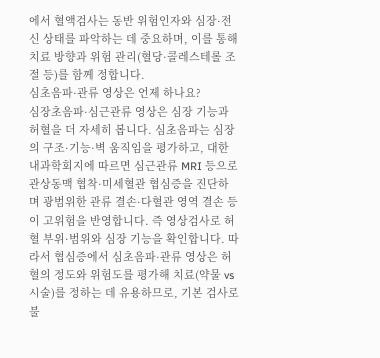에서 혈액검사는 동반 위험인자와 심장·전신 상태를 파악하는 데 중요하며, 이를 통해 치료 방향과 위험 관리(혈당·콜레스테롤 조절 등)를 함께 정합니다.
심초음파·관류 영상은 언제 하나요?
심장초음파·심근관류 영상은 심장 기능과 허혈을 더 자세히 봅니다. 심초음파는 심장의 구조·기능·벽 움직임을 평가하고, 대한내과학회지에 따르면 심근관류 MRI 등으로 관상동맥 협착·미세혈관 협심증을 진단하며 광범위한 관류 결손·다혈관 영역 결손 등이 고위험을 반영합니다. 즉 영상검사로 허혈 부위·범위와 심장 기능을 확인합니다. 따라서 협심증에서 심초음파·관류 영상은 허혈의 정도와 위험도를 평가해 치료(약물 vs 시술)를 정하는 데 유용하므로, 기본 검사로 불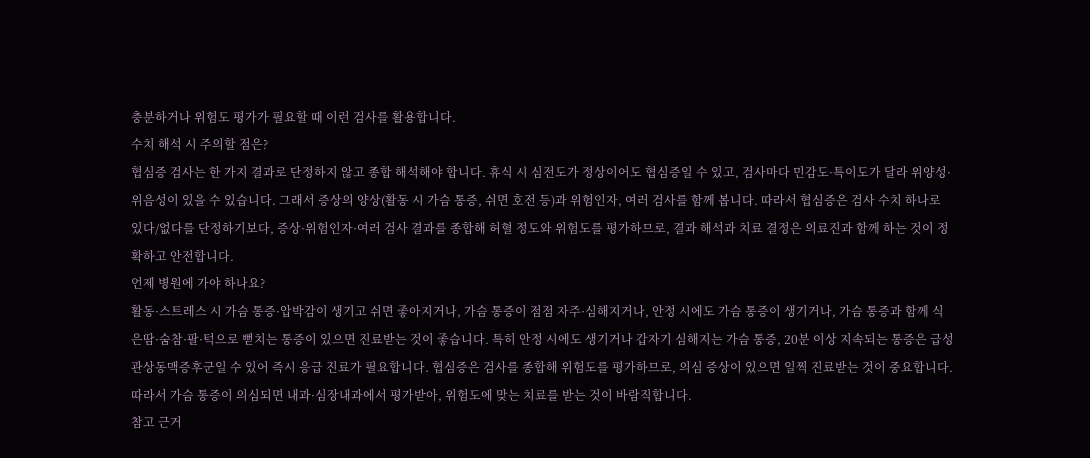충분하거나 위험도 평가가 필요할 때 이런 검사를 활용합니다.
수치 해석 시 주의할 점은?
협심증 검사는 한 가지 결과로 단정하지 않고 종합 해석해야 합니다. 휴식 시 심전도가 정상이어도 협심증일 수 있고, 검사마다 민감도·특이도가 달라 위양성·위음성이 있을 수 있습니다. 그래서 증상의 양상(활동 시 가슴 통증, 쉬면 호전 등)과 위험인자, 여러 검사를 함께 봅니다. 따라서 협심증은 검사 수치 하나로 있다/없다를 단정하기보다, 증상·위험인자·여러 검사 결과를 종합해 허혈 정도와 위험도를 평가하므로, 결과 해석과 치료 결정은 의료진과 함께 하는 것이 정확하고 안전합니다.
언제 병원에 가야 하나요?
활동·스트레스 시 가슴 통증·압박감이 생기고 쉬면 좋아지거나, 가슴 통증이 점점 자주·심해지거나, 안정 시에도 가슴 통증이 생기거나, 가슴 통증과 함께 식은땀·숨참·팔·턱으로 뻗치는 통증이 있으면 진료받는 것이 좋습니다. 특히 안정 시에도 생기거나 갑자기 심해지는 가슴 통증, 20분 이상 지속되는 통증은 급성 관상동맥증후군일 수 있어 즉시 응급 진료가 필요합니다. 협심증은 검사를 종합해 위험도를 평가하므로, 의심 증상이 있으면 일찍 진료받는 것이 중요합니다. 따라서 가슴 통증이 의심되면 내과·심장내과에서 평가받아, 위험도에 맞는 치료를 받는 것이 바람직합니다.
참고 근거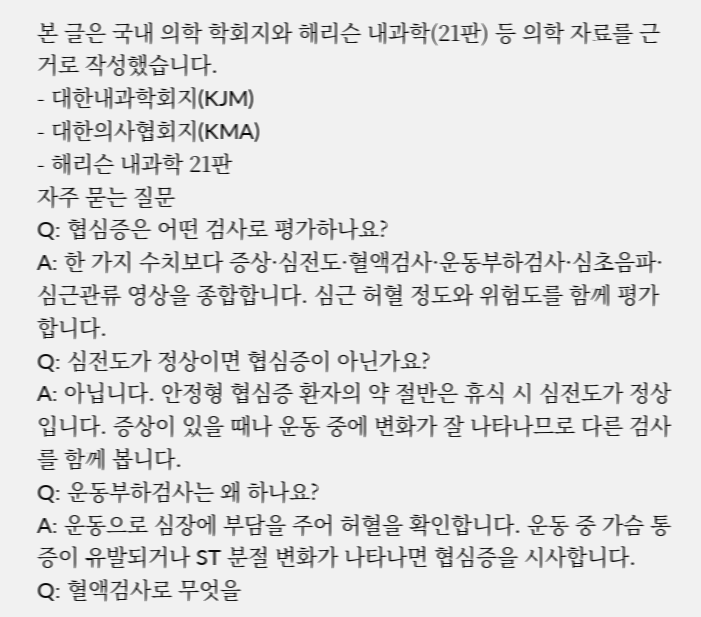본 글은 국내 의학 학회지와 해리슨 내과학(21판) 등 의학 자료를 근거로 작성했습니다.
- 대한내과학회지(KJM)
- 대한의사협회지(KMA)
- 해리슨 내과학 21판
자주 묻는 질문
Q: 협심증은 어떤 검사로 평가하나요?
A: 한 가지 수치보다 증상·심전도·혈액검사·운동부하검사·심초음파·심근관류 영상을 종합합니다. 심근 허혈 정도와 위험도를 함께 평가합니다.
Q: 심전도가 정상이면 협심증이 아닌가요?
A: 아닙니다. 안정형 협심증 환자의 약 절반은 휴식 시 심전도가 정상입니다. 증상이 있을 때나 운동 중에 변화가 잘 나타나므로 다른 검사를 함께 봅니다.
Q: 운동부하검사는 왜 하나요?
A: 운동으로 심장에 부담을 주어 허혈을 확인합니다. 운동 중 가슴 통증이 유발되거나 ST 분절 변화가 나타나면 협심증을 시사합니다.
Q: 혈액검사로 무엇을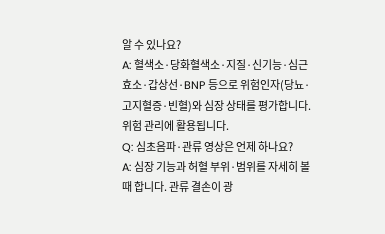알 수 있나요?
A: 혈색소·당화혈색소·지질·신기능·심근효소·갑상선·BNP 등으로 위험인자(당뇨·고지혈증·빈혈)와 심장 상태를 평가합니다. 위험 관리에 활용됩니다.
Q: 심초음파·관류 영상은 언제 하나요?
A: 심장 기능과 허혈 부위·범위를 자세히 볼 때 합니다. 관류 결손이 광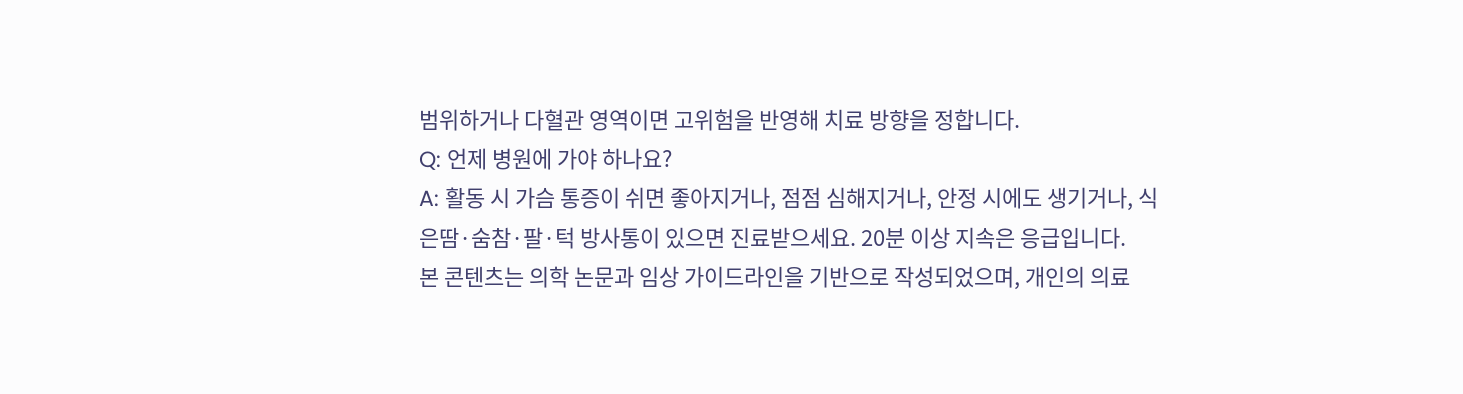범위하거나 다혈관 영역이면 고위험을 반영해 치료 방향을 정합니다.
Q: 언제 병원에 가야 하나요?
A: 활동 시 가슴 통증이 쉬면 좋아지거나, 점점 심해지거나, 안정 시에도 생기거나, 식은땀·숨참·팔·턱 방사통이 있으면 진료받으세요. 20분 이상 지속은 응급입니다.
본 콘텐츠는 의학 논문과 임상 가이드라인을 기반으로 작성되었으며, 개인의 의료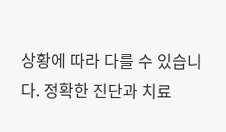상황에 따라 다를 수 있습니다. 정확한 진단과 치료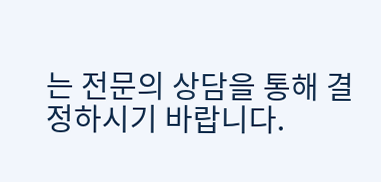는 전문의 상담을 통해 결정하시기 바랍니다.